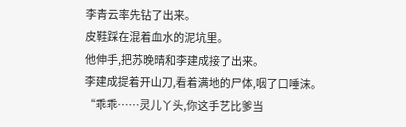李青云率先钻了出来。
皮鞋踩在混着血水的泥坑里。
他伸手,把苏晚晴和李建成接了出来。
李建成提着开山刀,看着满地的尸体,咽了口唾沫。
“乖乖……灵儿丫头,你这手艺比爹当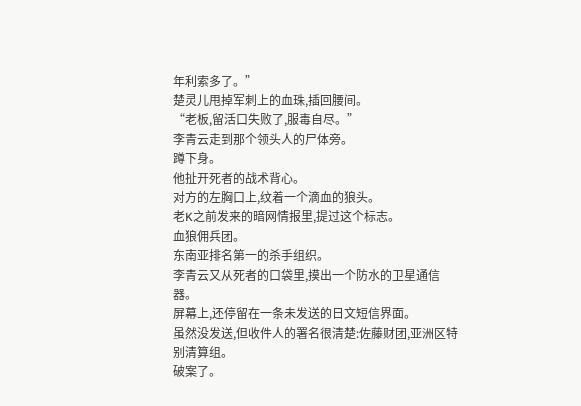年利索多了。”
楚灵儿甩掉军刺上的血珠,插回腰间。
“老板,留活口失败了,服毒自尽。”
李青云走到那个领头人的尸体旁。
蹲下身。
他扯开死者的战术背心。
对方的左胸口上,纹着一个滴血的狼头。
老K之前发来的暗网情报里,提过这个标志。
血狼佣兵团。
东南亚排名第一的杀手组织。
李青云又从死者的口袋里,摸出一个防水的卫星通信器。
屏幕上,还停留在一条未发送的日文短信界面。
虽然没发送,但收件人的署名很清楚:佐藤财团,亚洲区特别清算组。
破案了。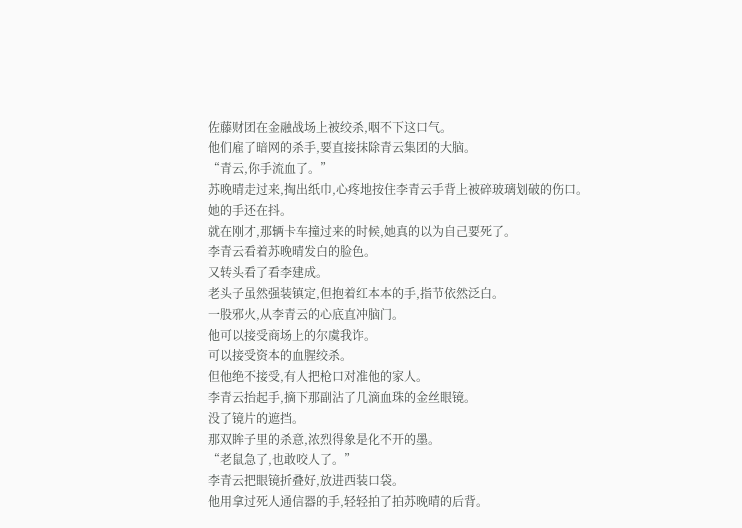佐藤财团在金融战场上被绞杀,咽不下这口气。
他们雇了暗网的杀手,要直接抹除青云集团的大脑。
“青云,你手流血了。”
苏晚晴走过来,掏出纸巾,心疼地按住李青云手背上被碎玻璃划破的伤口。
她的手还在抖。
就在刚才,那辆卡车撞过来的时候,她真的以为自己要死了。
李青云看着苏晚晴发白的脸色。
又转头看了看李建成。
老头子虽然强装镇定,但抱着红本本的手,指节依然泛白。
一股邪火,从李青云的心底直冲脑门。
他可以接受商场上的尔虞我诈。
可以接受资本的血腥绞杀。
但他绝不接受,有人把枪口对准他的家人。
李青云抬起手,摘下那副沾了几滴血珠的金丝眼镜。
没了镜片的遮挡。
那双眸子里的杀意,浓烈得象是化不开的墨。
“老鼠急了,也敢咬人了。”
李青云把眼镜折叠好,放进西装口袋。
他用拿过死人通信器的手,轻轻拍了拍苏晚晴的后背。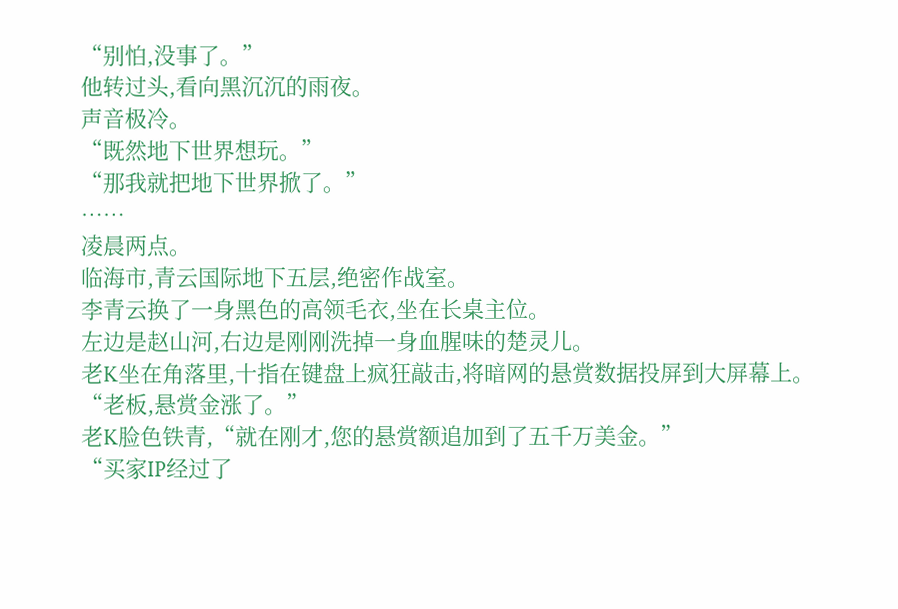“别怕,没事了。”
他转过头,看向黑沉沉的雨夜。
声音极冷。
“既然地下世界想玩。”
“那我就把地下世界掀了。”
……
凌晨两点。
临海市,青云国际地下五层,绝密作战室。
李青云换了一身黑色的高领毛衣,坐在长桌主位。
左边是赵山河,右边是刚刚洗掉一身血腥味的楚灵儿。
老K坐在角落里,十指在键盘上疯狂敲击,将暗网的悬赏数据投屏到大屏幕上。
“老板,悬赏金涨了。”
老K脸色铁青,“就在刚才,您的悬赏额追加到了五千万美金。”
“买家IP经过了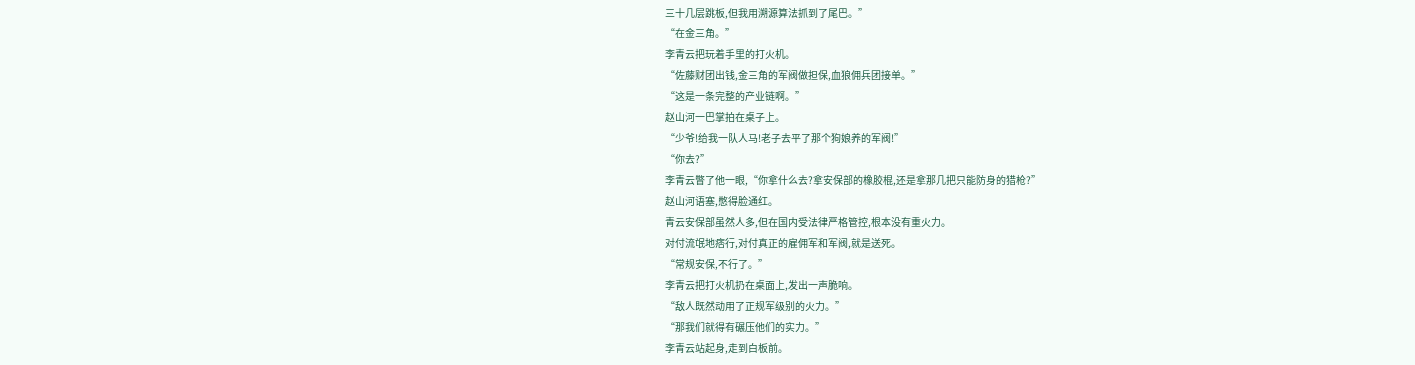三十几层跳板,但我用溯源算法抓到了尾巴。”
“在金三角。”
李青云把玩着手里的打火机。
“佐藤财团出钱,金三角的军阀做担保,血狼佣兵团接单。”
“这是一条完整的产业链啊。”
赵山河一巴掌拍在桌子上。
“少爷!给我一队人马!老子去平了那个狗娘养的军阀!”
“你去?”
李青云瞥了他一眼,“你拿什么去?拿安保部的橡胶棍,还是拿那几把只能防身的猎枪?”
赵山河语塞,憋得脸通红。
青云安保部虽然人多,但在国内受法律严格管控,根本没有重火力。
对付流氓地痞行,对付真正的雇佣军和军阀,就是送死。
“常规安保,不行了。”
李青云把打火机扔在桌面上,发出一声脆响。
“敌人既然动用了正规军级别的火力。”
“那我们就得有碾压他们的实力。”
李青云站起身,走到白板前。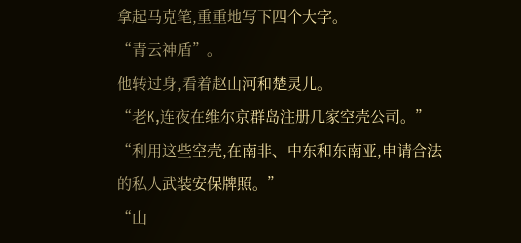拿起马克笔,重重地写下四个大字。
“青云神盾”。
他转过身,看着赵山河和楚灵儿。
“老K,连夜在维尔京群岛注册几家空壳公司。”
“利用这些空壳,在南非、中东和东南亚,申请合法的私人武装安保牌照。”
“山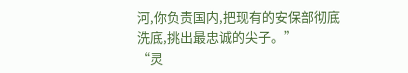河,你负责国内,把现有的安保部彻底洗底,挑出最忠诚的尖子。”
“灵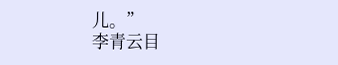儿。”
李青云目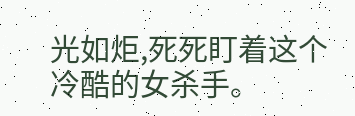光如炬,死死盯着这个冷酷的女杀手。